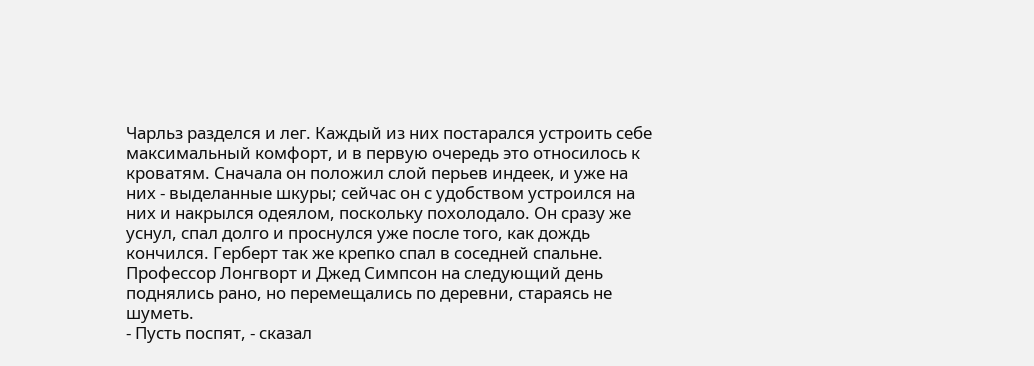Чарльз разделся и лег. Каждый из них постарался устроить себе максимальный комфорт, и в первую очередь это относилось к кроватям. Сначала он положил слой перьев индеек, и уже на них - выделанные шкуры; сейчас он с удобством устроился на них и накрылся одеялом, поскольку похолодало. Он сразу же уснул, спал долго и проснулся уже после того, как дождь кончился. Герберт так же крепко спал в соседней спальне.
Профессор Лонгворт и Джед Симпсон на следующий день поднялись рано, но перемещались по деревни, стараясь не шуметь.
- Пусть поспят, - сказал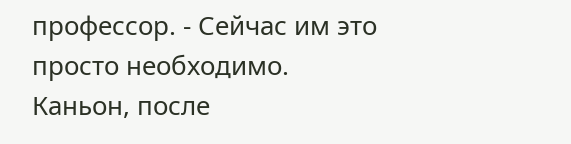профессор. - Сейчас им это просто необходимо.
Каньон, после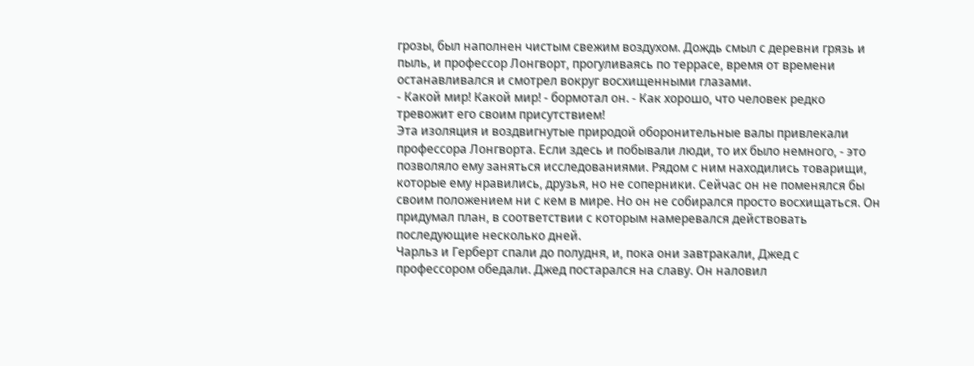грозы, был наполнен чистым свежим воздухом. Дождь смыл с деревни грязь и пыль, и профессор Лонгворт, прогуливаясь по террасе, время от времени останавливался и смотрел вокруг восхищенными глазами.
- Какой мир! Какой мир! - бормотал он. - Как хорошо, что человек редко тревожит его своим присутствием!
Эта изоляция и воздвигнутые природой оборонительные валы привлекали профессора Лонгворта. Если здесь и побывали люди, то их было немного, - это позволяло ему заняться исследованиями. Рядом с ним находились товарищи, которые ему нравились, друзья, но не соперники. Сейчас он не поменялся бы своим положением ни с кем в мире. Но он не собирался просто восхищаться. Он придумал план, в соответствии с которым намеревался действовать последующие несколько дней.
Чарльз и Герберт спали до полудня, и, пока они завтракали, Джед с профессором обедали. Джед постарался на славу. Он наловил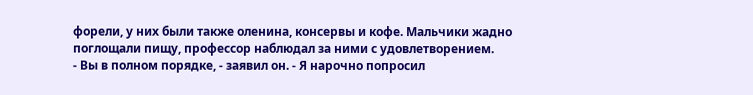форели, у них были также оленина, консервы и кофе. Мальчики жадно поглощали пищу, профессор наблюдал за ними с удовлетворением.
- Вы в полном порядке, - заявил он. - Я нарочно попросил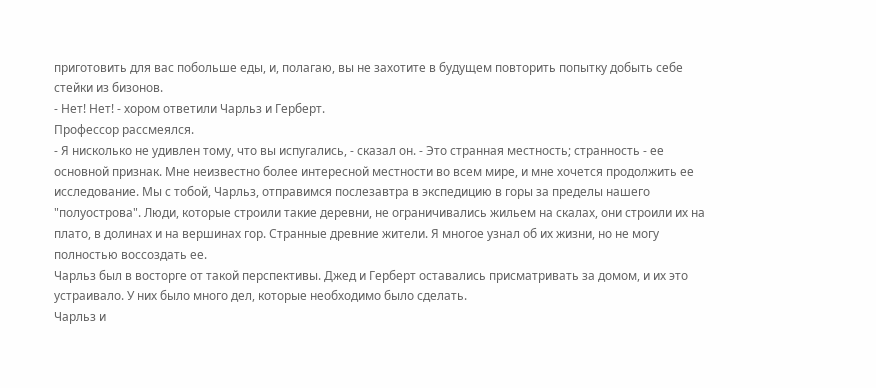приготовить для вас побольше еды, и, полагаю, вы не захотите в будущем повторить попытку добыть себе стейки из бизонов.
- Нет! Нет! - хором ответили Чарльз и Герберт.
Профессор рассмеялся.
- Я нисколько не удивлен тому, что вы испугались, - сказал он. - Это странная местность; странность - ее основной признак. Мне неизвестно более интересной местности во всем мире, и мне хочется продолжить ее исследование. Мы с тобой, Чарльз, отправимся послезавтра в экспедицию в горы за пределы нашего "полуострова". Люди, которые строили такие деревни, не ограничивались жильем на скалах, они строили их на плато, в долинах и на вершинах гор. Странные древние жители. Я многое узнал об их жизни, но не могу полностью воссоздать ее.
Чарльз был в восторге от такой перспективы. Джед и Герберт оставались присматривать за домом, и их это устраивало. У них было много дел, которые необходимо было сделать.
Чарльз и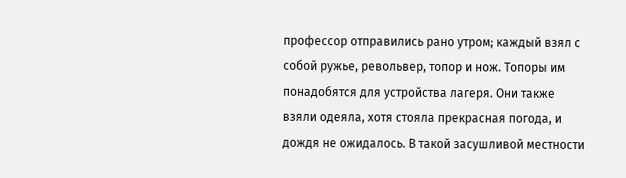профессор отправились рано утром; каждый взял с собой ружье, револьвер, топор и нож. Топоры им понадобятся для устройства лагеря. Они также взяли одеяла, хотя стояла прекрасная погода, и дождя не ожидалось. В такой засушливой местности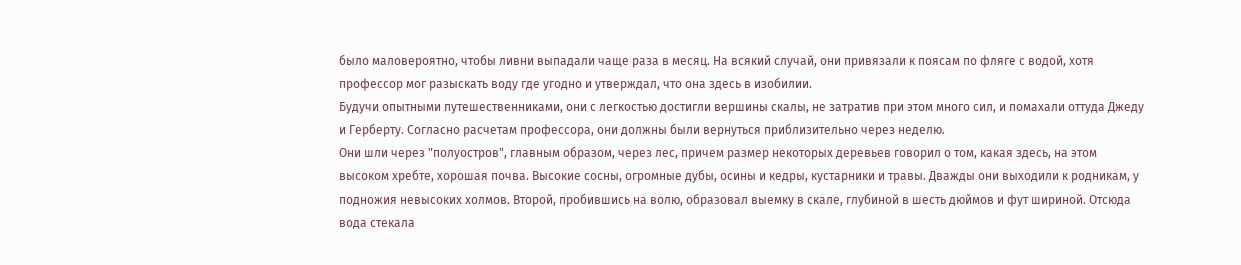было маловероятно, чтобы ливни выпадали чаще раза в месяц. На всякий случай, они привязали к поясам по фляге с водой, хотя профессор мог разыскать воду где угодно и утверждал, что она здесь в изобилии.
Будучи опытными путешественниками, они с легкостью достигли вершины скалы, не затратив при этом много сил, и помахали оттуда Джеду и Герберту. Согласно расчетам профессора, они должны были вернуться приблизительно через неделю.
Они шли через "полуостров", главным образом, через лес, причем размер некоторых деревьев говорил о том, какая здесь, на этом высоком хребте, хорошая почва. Высокие сосны, огромные дубы, осины и кедры, кустарники и травы. Дважды они выходили к родникам, у подножия невысоких холмов. Второй, пробившись на волю, образовал выемку в скале, глубиной в шесть дюймов и фут шириной. Отсюда вода стекала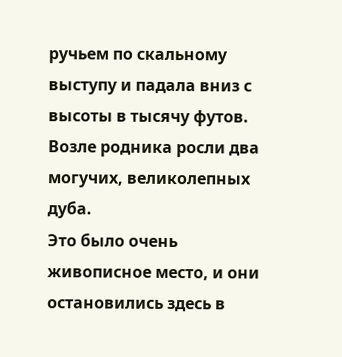ручьем по скальному выступу и падала вниз с высоты в тысячу футов. Возле родника росли два могучих, великолепных дуба.
Это было очень живописное место, и они остановились здесь в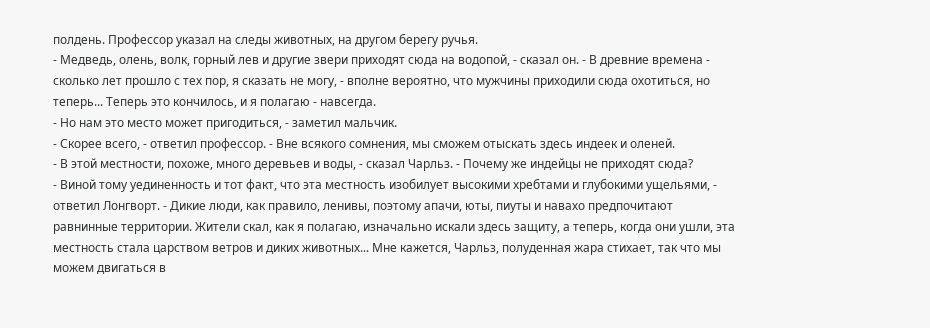полдень. Профессор указал на следы животных, на другом берегу ручья.
- Медведь, олень, волк, горный лев и другие звери приходят сюда на водопой, - сказал он. - В древние времена - сколько лет прошло с тех пор, я сказать не могу, - вполне вероятно, что мужчины приходили сюда охотиться, но теперь... Теперь это кончилось, и я полагаю - навсегда.
- Но нам это место может пригодиться, - заметил мальчик.
- Скорее всего, - ответил профессор. - Вне всякого сомнения, мы сможем отыскать здесь индеек и оленей.
- В этой местности, похоже, много деревьев и воды, - сказал Чарльз. - Почему же индейцы не приходят сюда?
- Виной тому уединенность и тот факт, что эта местность изобилует высокими хребтами и глубокими ущельями, - ответил Лонгворт. - Дикие люди, как правило, ленивы, поэтому апачи, юты, пиуты и навахо предпочитают равнинные территории. Жители скал, как я полагаю, изначально искали здесь защиту, а теперь, когда они ушли, эта местность стала царством ветров и диких животных... Мне кажется, Чарльз, полуденная жара стихает, так что мы можем двигаться в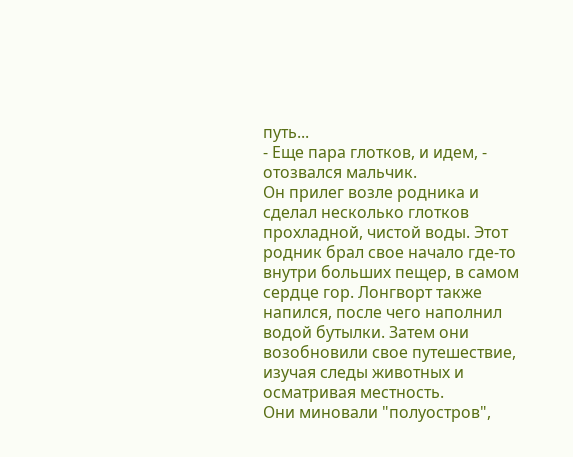путь...
- Еще пара глотков, и идем, - отозвался мальчик.
Он прилег возле родника и сделал несколько глотков прохладной, чистой воды. Этот родник брал свое начало где-то внутри больших пещер, в самом сердце гор. Лонгворт также напился, после чего наполнил водой бутылки. Затем они возобновили свое путешествие, изучая следы животных и осматривая местность.
Они миновали "полуостров",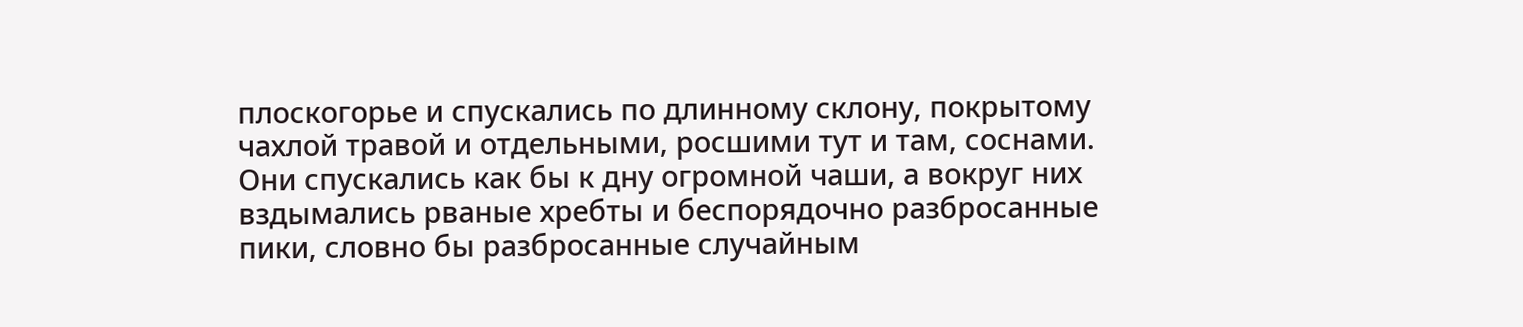плоскогорье и спускались по длинному склону, покрытому чахлой травой и отдельными, росшими тут и там, соснами. Они спускались как бы к дну огромной чаши, а вокруг них вздымались рваные хребты и беспорядочно разбросанные пики, словно бы разбросанные случайным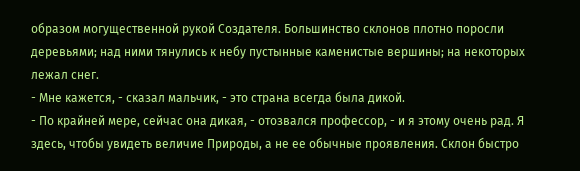образом могущественной рукой Создателя. Большинство склонов плотно поросли деревьями; над ними тянулись к небу пустынные каменистые вершины; на некоторых лежал снег.
- Мне кажется, - сказал мальчик, - это страна всегда была дикой.
- По крайней мере, сейчас она дикая, - отозвался профессор, - и я этому очень рад. Я здесь, чтобы увидеть величие Природы, а не ее обычные проявления. Склон быстро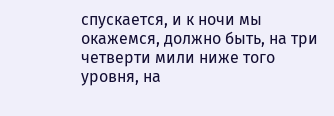спускается, и к ночи мы окажемся, должно быть, на три четверти мили ниже того уровня, на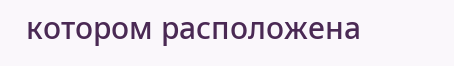котором расположена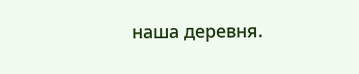наша деревня.